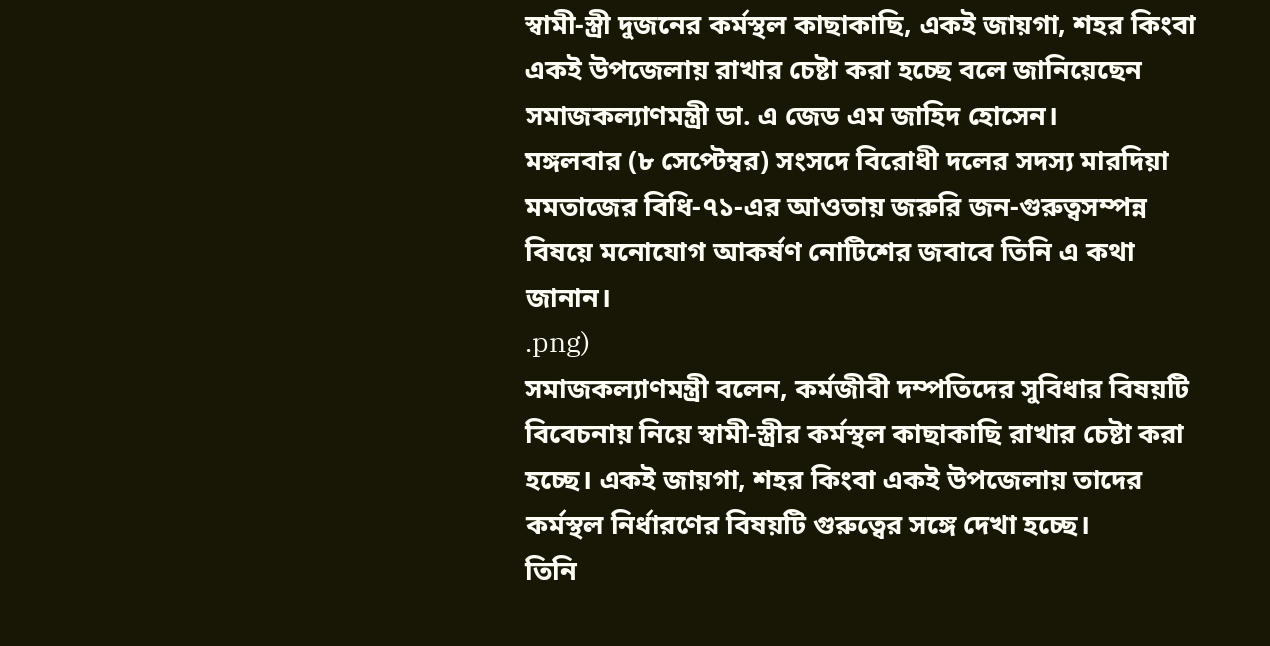স্বামী-স্ত্রী দুজনের কর্মস্থল কাছাকাছি, একই জায়গা, শহর কিংবা একই উপজেলায় রাখার চেষ্টা করা হচ্ছে বলে জানিয়েছেন সমাজকল্যাণমন্ত্রী ডা. এ জেড এম জাহিদ হোসেন।
মঙ্গলবার (৮ সেপ্টেম্বর) সংসদে বিরোধী দলের সদস্য মারদিয়া মমতাজের বিধি-৭১-এর আওতায় জরুরি জন-গুরুত্বসম্পন্ন বিষয়ে মনোযোগ আকর্ষণ নোটিশের জবাবে তিনি এ কথা জানান।
.png)
সমাজকল্যাণমন্ত্রী বলেন, কর্মজীবী দম্পতিদের সুবিধার বিষয়টি বিবেচনায় নিয়ে স্বামী-স্ত্রীর কর্মস্থল কাছাকাছি রাখার চেষ্টা করা হচ্ছে। একই জায়গা, শহর কিংবা একই উপজেলায় তাদের কর্মস্থল নির্ধারণের বিষয়টি গুরুত্বের সঙ্গে দেখা হচ্ছে।
তিনি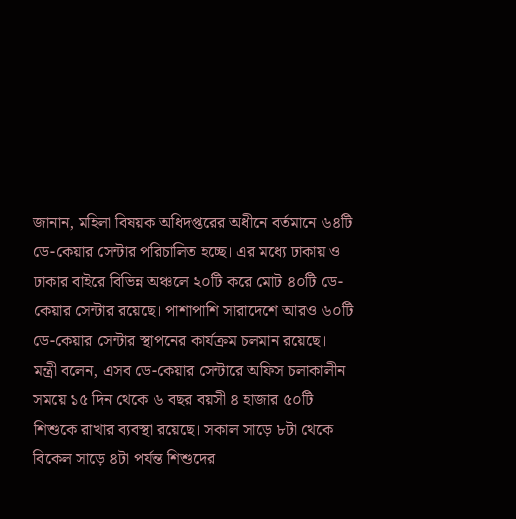জানান, মহিলা বিষয়ক অধিদপ্তরের অধীনে বর্তমানে ৬৪টি ডে-কেয়ার সেন্টার পরিচালিত হচ্ছে। এর মধ্যে ঢাকায় ও ঢাকার বাইরে বিভিন্ন অঞ্চলে ২০টি করে মোট ৪০টি ডে-কেয়ার সেন্টার রয়েছে। পাশাপাশি সারাদেশে আরও ৬০টি ডে-কেয়ার সেন্টার স্থাপনের কার্যক্রম চলমান রয়েছে।
মন্ত্রী বলেন, এসব ডে-কেয়ার সেন্টারে অফিস চলাকালীন সময়ে ১৫ দিন থেকে ৬ বছর বয়সী ৪ হাজার ৫০টি শিশুকে রাখার ব্যবস্থা রয়েছে। সকাল সাড়ে ৮টা থেকে বিকেল সাড়ে ৪টা পর্যন্ত শিশুদের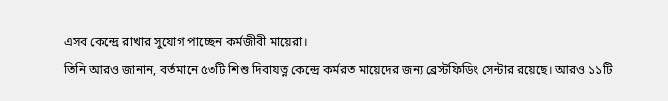এসব কেন্দ্রে রাখার সুযোগ পাচ্ছেন কর্মজীবী মায়েরা।
তিনি আরও জানান, বর্তমানে ৫৩টি শিশু দিবাযত্ন কেন্দ্রে কর্মরত মায়েদের জন্য ব্রেস্টফিডিং সেন্টার রয়েছে। আরও ১১টি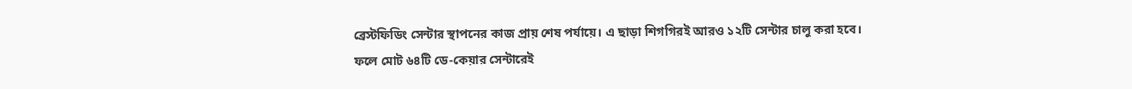ব্রেস্টফিডিং সেন্টার স্থাপনের কাজ প্রায় শেষ পর্যায়ে। এ ছাড়া শিগগিরই আরও ১২টি সেন্টার চালু করা হবে।
ফলে মোট ৬৪টি ডে-কেয়ার সেন্টারেই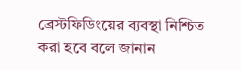ব্রেস্টফিডিংয়ের ব্যবস্থা নিশ্চিত করা হবে বলে জানান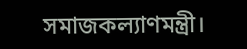সমাজকল্যাণমন্ত্রী।